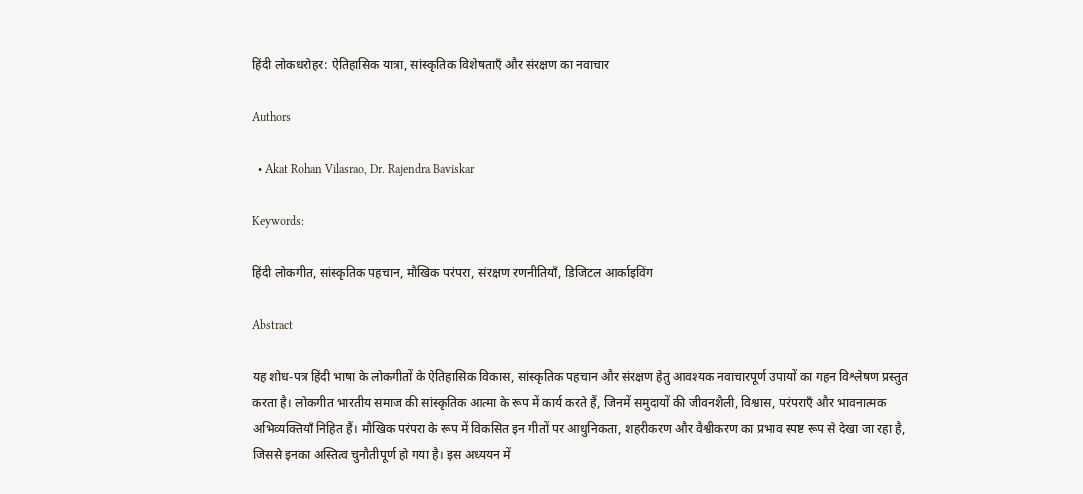हिंदी लोकधरोहर: ऐतिहासिक यात्रा, सांस्कृतिक विशेषताएँ और संरक्षण का नवाचार

Authors

  • Akat Rohan Vilasrao, Dr. Rajendra Baviskar

Keywords:

हिंदी लोकगीत, सांस्कृतिक पहचान, मौखिक परंपरा, संरक्षण रणनीतियाँ, डिजिटल आर्काइविंग

Abstract

यह शोध-पत्र हिंदी भाषा के लोकगीतों के ऐतिहासिक विकास, सांस्कृतिक पहचान और संरक्षण हेतु आवश्यक नवाचारपूर्ण उपायों का गहन विश्लेषण प्रस्तुत करता है। लोकगीत भारतीय समाज की सांस्कृतिक आत्मा के रूप में कार्य करते हैं, जिनमें समुदायों की जीवनशैली, विश्वास, परंपराएँ और भावनात्मक अभिव्यक्तियाँ निहित हैं। मौखिक परंपरा के रूप में विकसित इन गीतों पर आधुनिकता, शहरीकरण और वैश्वीकरण का प्रभाव स्पष्ट रूप से देखा जा रहा है, जिससे इनका अस्तित्व चुनौतीपूर्ण हो गया है। इस अध्ययन में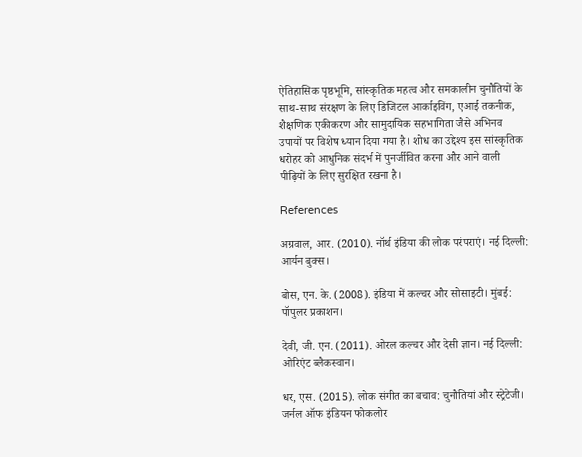ऐतिहासिक पृष्ठभूमि, सांस्कृतिक महत्व और समकालीन चुनौतियों के साथ-साथ संरक्षण के लिए डिजिटल आर्काइविंग, एआई तकनीक, शैक्षणिक एकीकरण और सामुदायिक सहभागिता जैसे अभिनव उपायों पर विशेष ध्यान दिया गया है। शोध का उद्देश्य इस सांस्कृतिक धरोहर को आधुनिक संदर्भ में पुनर्जीवित करना और आने वाली पीढ़ियों के लिए सुरक्षित रखना है।

References

अग्रवाल, आर. (2010). नॉर्थ इंडिया की लोक परंपराएं। नई दिल्ली: आर्यन बुक्स।

बोस, एन. के. (2008). इंडिया में कल्चर और सोसाइटी। मुंबई: पॉपुलर प्रकाशन।

देवी, जी. एन. (2011). ओरल कल्चर और देसी ज्ञान। नई दिल्ली: ओरिएंट ब्लैकस्वान।

धर, एस. (2015). लोक संगीत का बचाव: चुनौतियां और स्ट्रेटेजी। जर्नल ऑफ इंडियन फोकलोर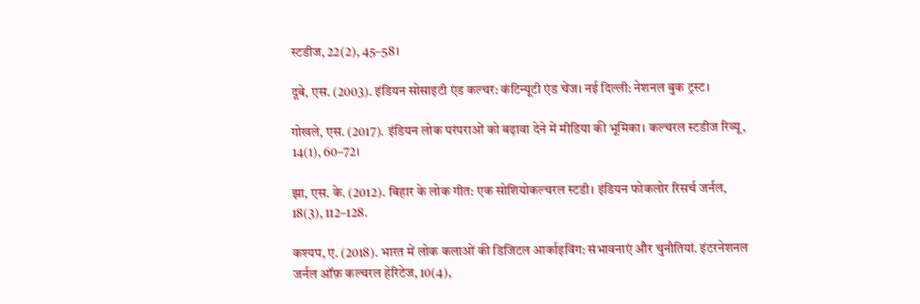स्टडीज, 22(2), 45–58।

दूबे, एस. (2003). इंडियन सोसाइटी एंड कल्चर: कंटिन्यूटी एंड चेंज। नई दिल्ली: नेशनल बुक ट्रस्ट।

गोखले, एस. (2017). इंडियन लोक परंपराओं को बढ़ावा देने में मीडिया की भूमिका। कल्चरल स्टडीज रिव्यू, 14(1), 60–72।

झा, एस. के. (2012). बिहार के लोक गीत: एक सोशियोकल्चरल स्टडी। इंडियन फोकलोर रिसर्च जर्नल, 18(3), 112–128.

कश्यप, ए. (2018). भारत में लोक कलाओं की डिजिटल आर्काइविंग: संभावनाएं और चुनौतियां. इंटरनेशनल जर्नल ऑफ़ कल्चरल हेरिटेज, 10(4),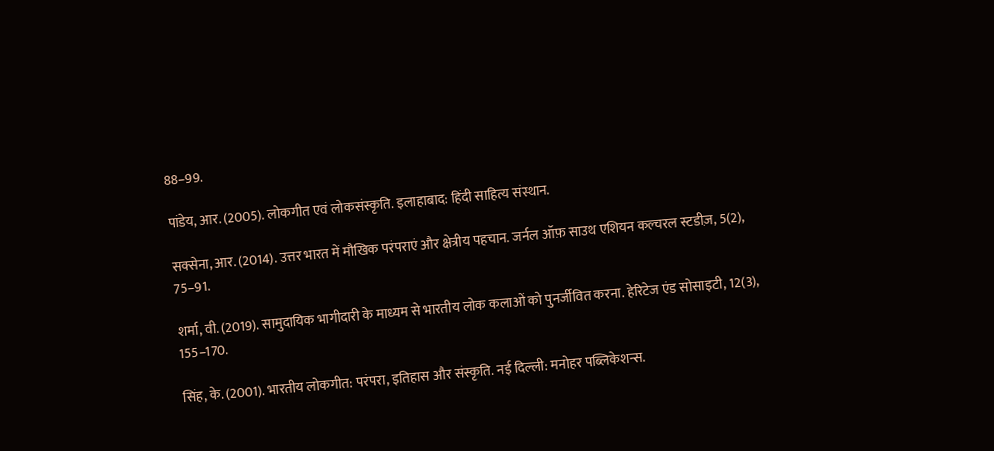88–99.

पांडेय, आर. (2005). लोकगीत एवं लोकसंस्कृति. इलाहाबाद: हिंदी साहित्य संस्थान.

सक्सेना, आर. (2014). उत्तर भारत में मौखिक परंपराएं और क्षेत्रीय पहचान. जर्नल ऑफ़ साउथ एशियन कल्चरल स्टडीज़, 5(2), 75–91.

शर्मा, वी. (2019). सामुदायिक भागीदारी के माध्यम से भारतीय लोक कलाओं को पुनर्जीवित करना. हेरिटेज एंड सोसाइटी, 12(3), 155–170.

सिंह, के. (2001). भारतीय लोकगीत: परंपरा, इतिहास और संस्कृति. नई दिल्ली: मनोहर पब्लिकेशन्स.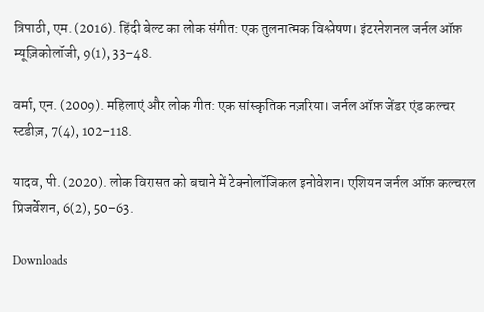त्रिपाठी, एम. (2016). हिंदी बेल्ट का लोक संगीत: एक तुलनात्मक विश्लेषण। इंटरनेशनल जर्नल ऑफ़ म्यूज़िकोलॉजी, 9(1), 33–48.

वर्मा, एन. (2009). महिलाएं और लोक गीत: एक सांस्कृतिक नज़रिया। जर्नल ऑफ़ जेंडर एंड कल्चर स्टडीज़, 7(4), 102–118.

यादव, पी. (2020). लोक विरासत को बचाने में टेक्नोलॉजिकल इनोवेशन। एशियन जर्नल ऑफ़ कल्चरल प्रिजर्वेशन, 6(2), 50–63.

Downloads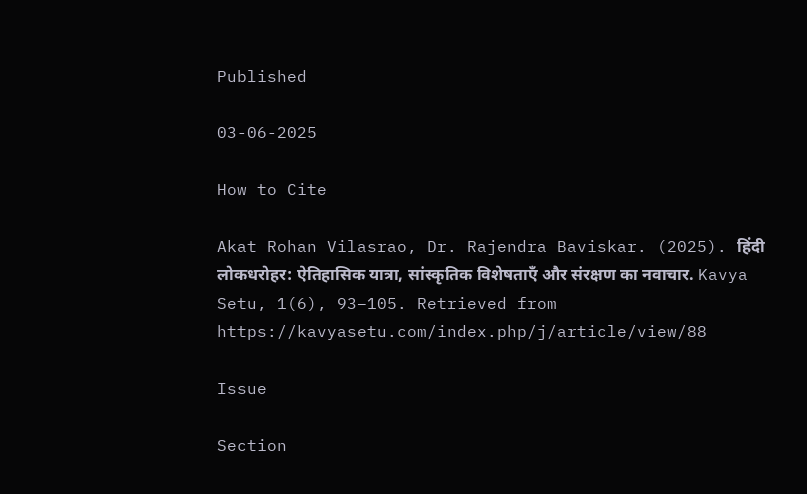Published

03-06-2025

How to Cite

Akat Rohan Vilasrao, Dr. Rajendra Baviskar. (2025). हिंदी लोकधरोहर: ऐतिहासिक यात्रा, सांस्कृतिक विशेषताएँ और संरक्षण का नवाचार. Kavya Setu, 1(6), 93–105. Retrieved from https://kavyasetu.com/index.php/j/article/view/88

Issue

Section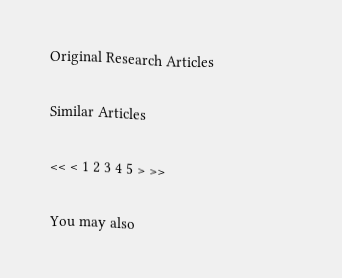Original Research Articles

Similar Articles

<< < 1 2 3 4 5 > >>

You may also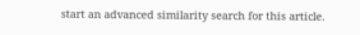start an advanced similarity search for this article.